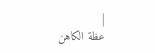|
عظة الكاهن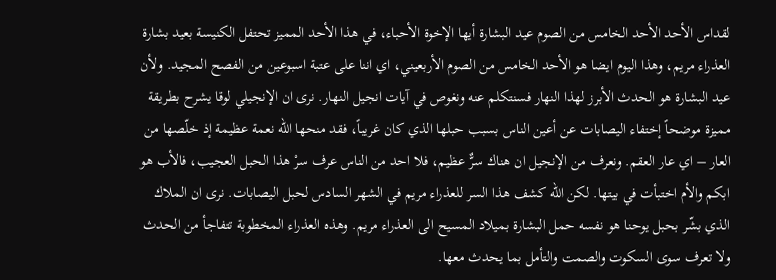لقداس الأحد الأحد الخامس من الصوم عيد البشارة أيها الإخوة الأحباء، في هذا الأحد المميز تحتفل الكنيسة بعيد بشارة العذراء مريم، وهذا اليوم ايضا هو الأحد الخامس من الصوم الأربعيني، اي اننا على عتبة اسبوعين من الفصح المجيد. ولأن عيد البشارة هو الحدث الأبرز لهذا النهار فسنتكلم عنه ونغوص في آيات انجيل النهار. نرى ان الإنجيلي لوقا يشرح بطريقة مميزة موضحاً إختفاء اليصابات عن أعين الناس بسبب حبلها الذي كان غريباً، فقد منحها الله نعمة عظيمة إذ خلّصها من العار – اي عار العقم. ونعرف من الإنجيل ان هناك سرٌّ عظيم، فلا احد من الناس عرف سرْ هذا الحبل العجيب، فالأب هو ابكم والأم اختبأت في بيتها. لكن الله كشف هذا السر للعذراء مريم في الشهر السادس لحبل اليصابات. نرى ان الملاك الذي بشّر بحبل يوحنا هو نفسه حمل البشارة بميلاد المسيح الى العذراء مريم. وهذه العذراء المخطوبة تتفاجأ من الحدث ولا تعرف سوى السكوت والصمت والتأمل بما يحدث معها.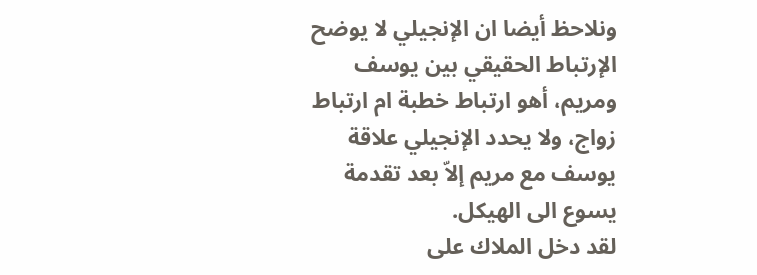ونلاحظ أيضا ان الإنجيلي لا يوضح الإرتباط الحقيقي بين يوسف ومريم، أهو ارتباط خطبة ام ارتباط زواج، ولا يحدد الإنجيلي علاقة يوسف مع مريم إلاّ بعد تقدمة يسوع الى الهيكل.
لقد دخل الملاك على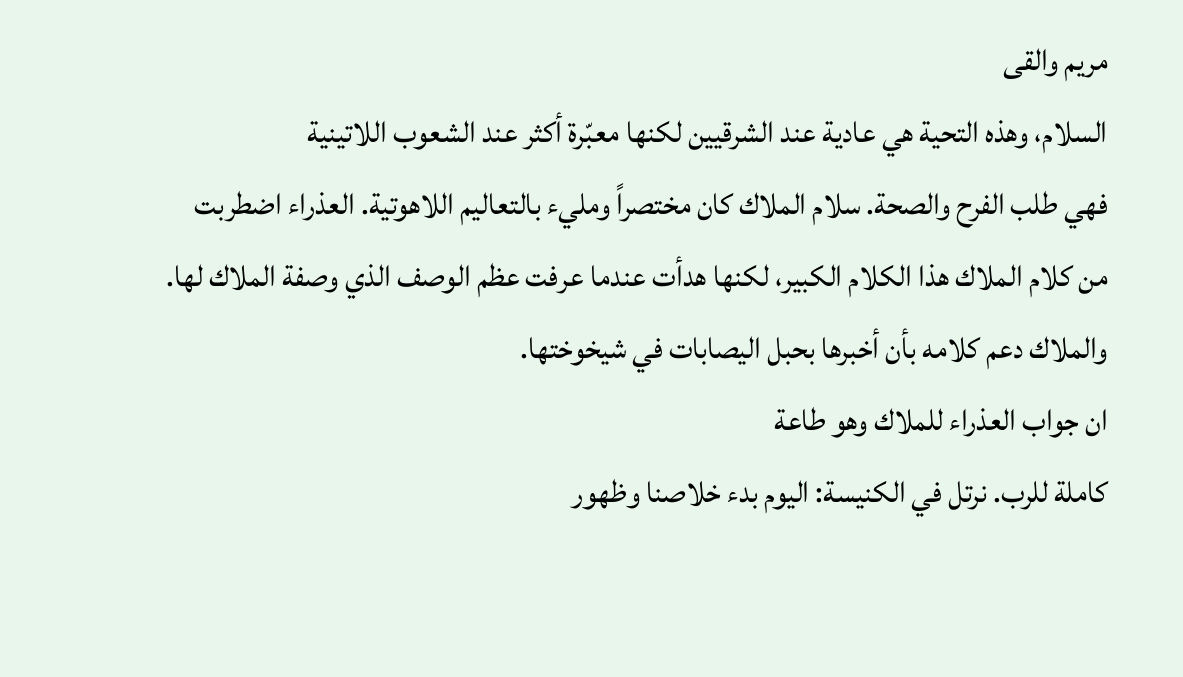مريم والقى
السلام، وهذه التحية هي عادية عند الشرقيين لكنها معبّرة أكثر عند الشعوب اللاتينية
فهي طلب الفرح والصحة. سلام الملاك كان مختصراً ومليء بالتعاليم اللاهوتية. العذراء اضطربت من كلام الملاك هذا الكلام الكبير، لكنها هدأت عندما عرفت عظم الوصف الذي وصفة الملاك لها. والملاك دعم كلامه بأن أخبرها بحبل اليصابات في شيخوختها.
ان جواب العذراء للملاك وهو طاعة
كاملة للرب. نرتل في الكنيسة: اليوم بدء خلاصنا وظهور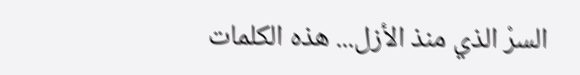السرْ الذي منذ الأزل... هذه الكلمات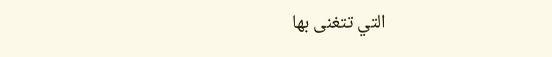التي تتغنى بها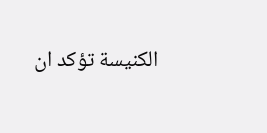الكنيسة تؤكد ان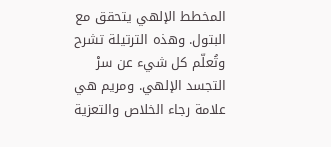المخطط الإلهي يتحقق مع البتول. وهذه الترتيلة تشرح وتُعلّم كل شيء عن سرْ التجسد الإلهي. ومريم هي علامة رجاء الخلاص والتعزية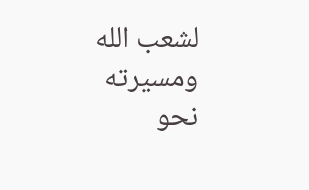لشعب الله ومسيرته نحو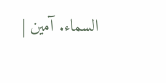السماء. آمين |